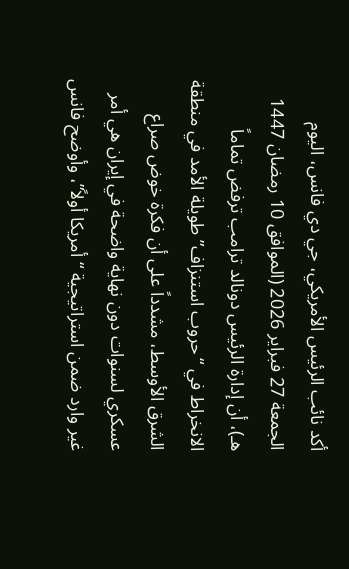أكد نائب الرئيس الأمريكي، جي دي فانس، اليوم الجمعة 27 فبراير 2026 (الموافق 10 رمضان 1447 هـ)، أن إدارة الرئيس دونالد ترامب ترفض تماماً الانخراط في “حروب استنزاف” طويلة الأمد في منطقة الشرق الأوسط، مشدداً على أن فكرة خوض صراع عسكري لسنوات دون نهاية واضحة في إيران هي أمر غير وارد ضمن استراتيجية “أمريكا أولاً”، وأوضح فانس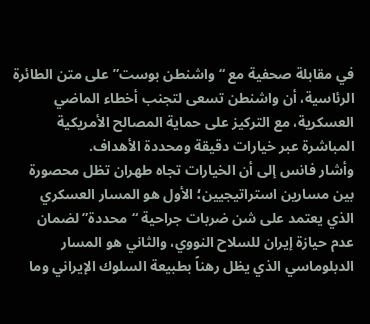في مقابلة صحفية مع “واشنطن بوست” على متن الطائرة الرئاسية، أن واشنطن تسعى لتجنب أخطاء الماضي العسكرية، مع التركيز على حماية المصالح الأمريكية المباشرة عبر خيارات دقيقة ومحددة الأهداف.
وأشار فانس إلى أن الخيارات تجاه طهران تظل محصورة بين مسارين استراتيجيين؛ الأول هو المسار العسكري الذي يعتمد على شن ضربات جراحية “محددة” لضمان عدم حيازة إيران للسلاح النووي، والثاني هو المسار الدبلوماسي الذي يظل رهناً بطبيعة السلوك الإيراني وما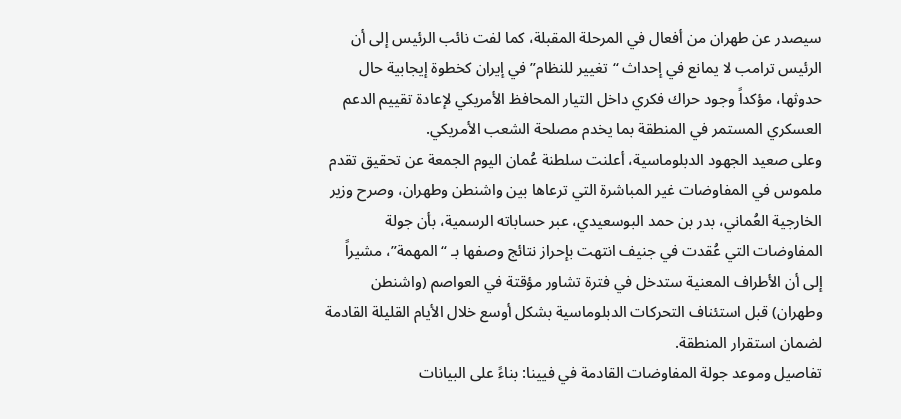سيصدر عن طهران من أفعال في المرحلة المقبلة، كما لفت نائب الرئيس إلى أن الرئيس ترامب لا يمانع في إحداث “تغيير للنظام” في إيران كخطوة إيجابية حال حدوثها، مؤكداً وجود حراك فكري داخل التيار المحافظ الأمريكي لإعادة تقييم الدعم العسكري المستمر في المنطقة بما يخدم مصلحة الشعب الأمريكي.
وعلى صعيد الجهود الدبلوماسية، أعلنت سلطنة عُمان اليوم الجمعة عن تحقيق تقدم ملموس في المفاوضات غير المباشرة التي ترعاها بين واشنطن وطهران، وصرح وزير الخارجية العُماني، بدر بن حمد البوسعيدي، عبر حساباته الرسمية، بأن جولة المفاوضات التي عُقدت في جنيف انتهت بإحراز نتائج وصفها بـ “المهمة”، مشيراً إلى أن الأطراف المعنية ستدخل في فترة تشاور مؤقتة في العواصم (واشنطن وطهران) قبل استئناف التحركات الدبلوماسية بشكل أوسع خلال الأيام القليلة القادمة لضمان استقرار المنطقة.
تفاصيل وموعد جولة المفاوضات القادمة في فيينا: بناءً على البيانات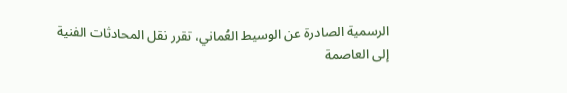الرسمية الصادرة عن الوسيط العُماني، تقرر نقل المحادثات الفنية إلى العاصمة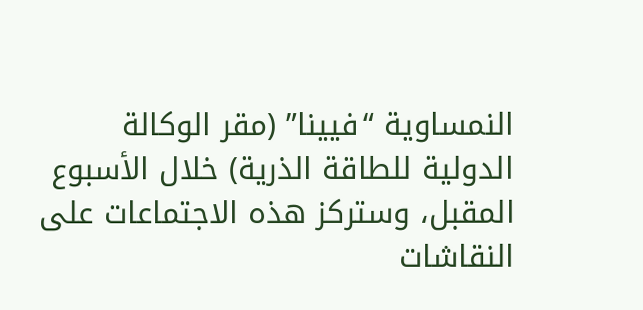النمساوية “فيينا” (مقر الوكالة الدولية للطاقة الذرية) خلال الأسبوع المقبل، وستركز هذه الاجتماعات على النقاشات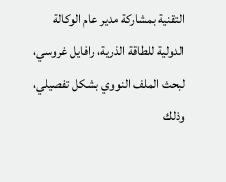التقنية بمشاركة مدير عام الوكالة الدولية للطاقة الذرية، رافايل غروسي، لبحث الملف النووي بشكل تفصيلي، وذلك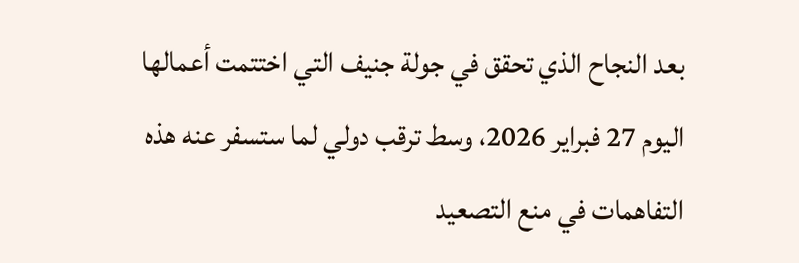بعد النجاح الذي تحقق في جولة جنيف التي اختتمت أعمالها اليوم 27 فبراير 2026، وسط ترقب دولي لما ستسفر عنه هذه التفاهمات في منع التصعيد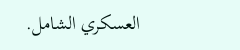العسكري الشامل.